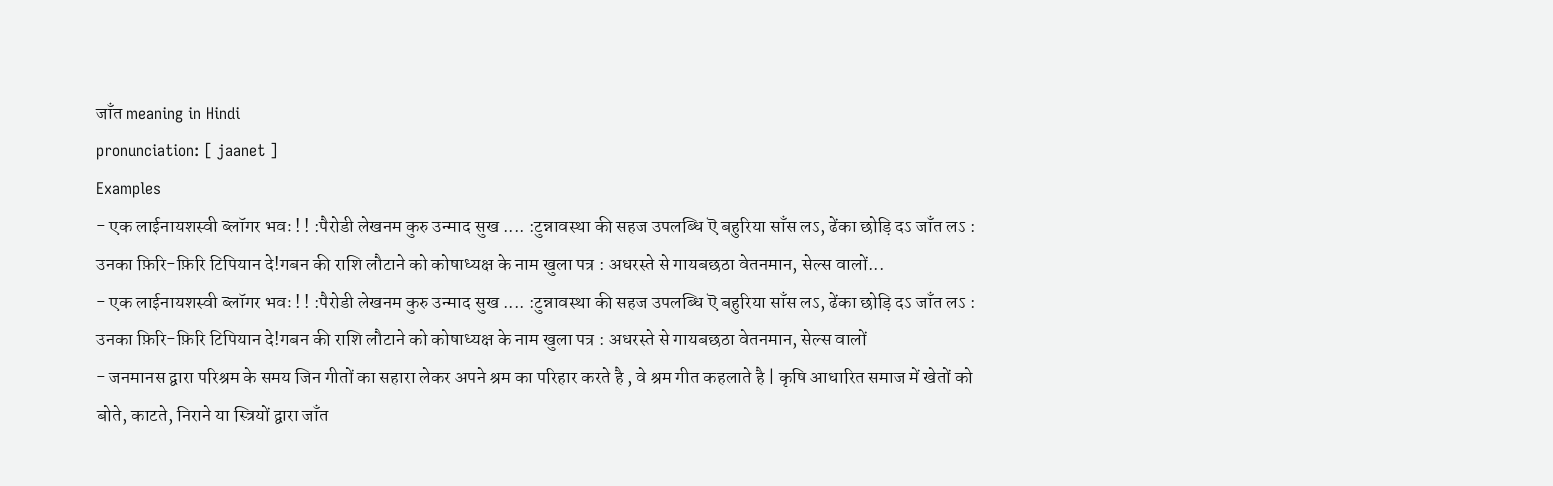जाँत meaning in Hindi
pronunciation: [ jaanet ]
Examples
- एक लाईनायशस्वी ब्लॉगर भवः ! ! :पैरोडी लेखनम कुरु उन्माद सुख .... :टुन्नावस्था की सहज उपलब्धि ऎ बहुरिया साँस लऽ, ढेंका छोड़ि दऽ जाँत लऽ : उनका फ़िरि-फ़िरि टिपियान दे!गबन की राशि लौटाने को कोषाध्यक्ष के नाम खुला पत्र : अधरस्ते से गायबछठा वेतनमान, सेल्स वालों...
- एक लाईनायशस्वी ब्लॉगर भवः ! ! :पैरोडी लेखनम कुरु उन्माद सुख .... :टुन्नावस्था की सहज उपलब्धि ऎ बहुरिया साँस लऽ, ढेंका छोड़ि दऽ जाँत लऽ : उनका फ़िरि-फ़िरि टिपियान दे!गबन की राशि लौटाने को कोषाध्यक्ष के नाम खुला पत्र : अधरस्ते से गायबछठा वेतनमान, सेल्स वालों
- जनमानस द्वारा परिश्रम के समय जिन गीतों का सहारा लेकर अपने श्रम का परिहार करते है , वे श्रम गीत कहलाते है | कृषि आधारित समाज में खेतों को बोते, काटते, निराने या स्त्रियों द्वारा जाँत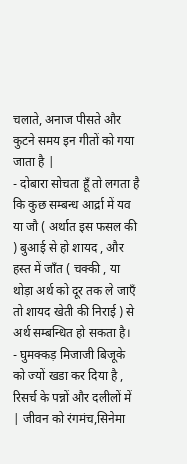चलाते, अनाज पीसते और कुटने समय इन गीतों को गया जाता है |
- दोबारा सोचता हूँ तो लगता है कि कुछ सम्बन्ध आर्द्रा में यव या जौ ( अर्थात इस फसल की ) बुआई से हो शायद , और हस्त में जाँत ( चक्की , या थोड़ा अर्थ को दूर तक ले जाएँ तो शायद खेती की निराई ) से अर्थ सम्बन्धित हो सकता है।
- घुमक्कड़ मिजाजी बिजूके को ज्यों खडा कर दिया है , रिसर्च के पन्नों और दलीलों में | जीवन को रंगमंच,सिनेमा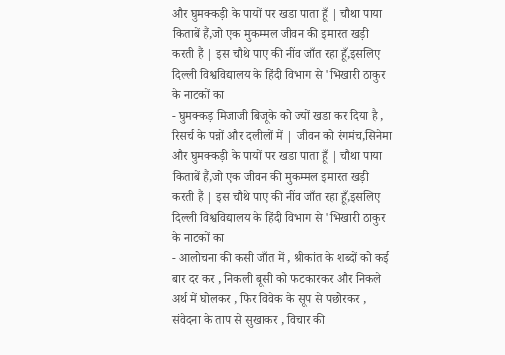और घुमक्कड़ी के पायों पर खडा पाता हूँ | चौथा पाया किताबें हैं,जो एक मुकम्मल जीवन की इमारत खड़ी करती हैं | इस चौथे पाए की नींव जाँत रहा हूँ,इसलिए दिल्ली विश्वविद्यालय के हिंदी विभाग से 'भिखारी ठाकुर के नाटकों का
- घुमक्कड़ मिजाजी बिजूके को ज्यों खडा कर दिया है , रिसर्च के पन्नों और दलीलों में | जीवन को रंगमंच,सिनेमा और घुमक्कड़ी के पायों पर खडा पाता हूँ | चौथा पाया किताबें हैं,जो एक जीवन की मुकम्मल इमारत खड़ी करती हैं | इस चौथे पाए की नींव जाँत रहा हूँ,इसलिए दिल्ली विश्वविद्यालय के हिंदी विभाग से 'भिखारी ठाकुर के नाटकों का
- आलोचना की कसी जाँत में , श्रीकांत के शब्दों को कई बार दर कर , निकली बूसी को फटकारकर और निकले अर्थ में घोलकर , फिर विवेक के सूप से पछोरकर , संवेदना के ताप से सुखाकर , विचार की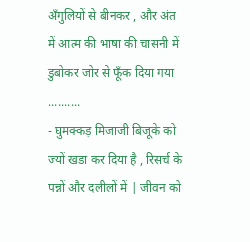अँगुलियों से बीनकर , और अंत में आत्म की भाषा की चासनी में डुबोकर जोर से फूँक दिया गया ..........
- घुमक्कड़ मिजाजी बिजूके को ज्यों खडा कर दिया है , रिसर्च के पन्नों और दलीलों में | जीवन को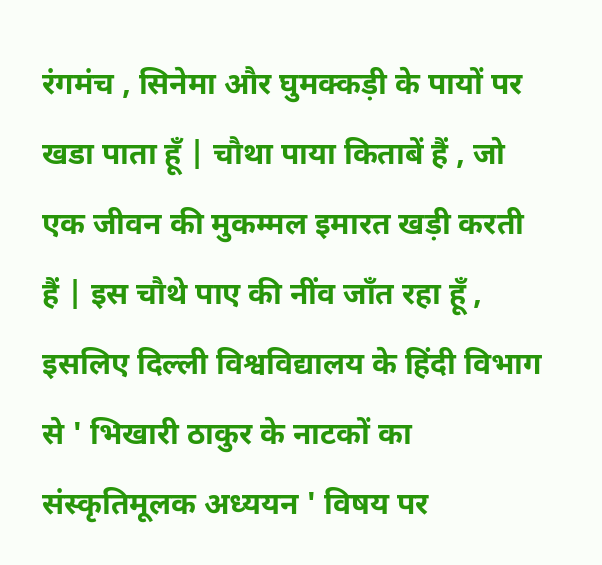रंगमंच , सिनेमा और घुमक्कड़ी के पायों पर खडा पाता हूँ | चौथा पाया किताबें हैं , जो एक जीवन की मुकम्मल इमारत खड़ी करती हैं | इस चौथे पाए की नींव जाँत रहा हूँ , इसलिए दिल्ली विश्वविद्यालय के हिंदी विभाग से ' भिखारी ठाकुर के नाटकों का संस्कृतिमूलक अध्ययन ' विषय पर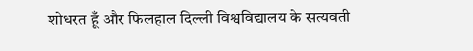शोधरत हूँ और फिलहाल दिल्ली विश्वविद्यालय के सत्यवती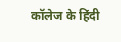कॉलेज के हिंदी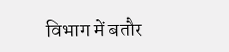विभाग में बतौर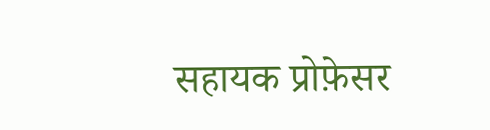सहायक प्रोफ़ेसर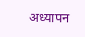अध्यापन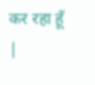कर रहा हूँ |